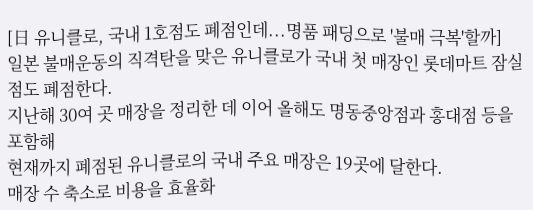[日 유니클로, 국내 1호점도 폐점인데...명품 패딩으로 '불매 극복'할까]
일본 불매운동의 직격탄을 맞은 유니클로가 국내 첫 매장인 롯데마트 잠실점도 폐점한다.
지난해 30여 곳 매장을 정리한 데 이어 올해도 명동중앙점과 홍대점 등을 포함해
현재까지 폐점된 유니클로의 국내 주요 매장은 19곳에 달한다.
매장 수 축소로 비용을 효율화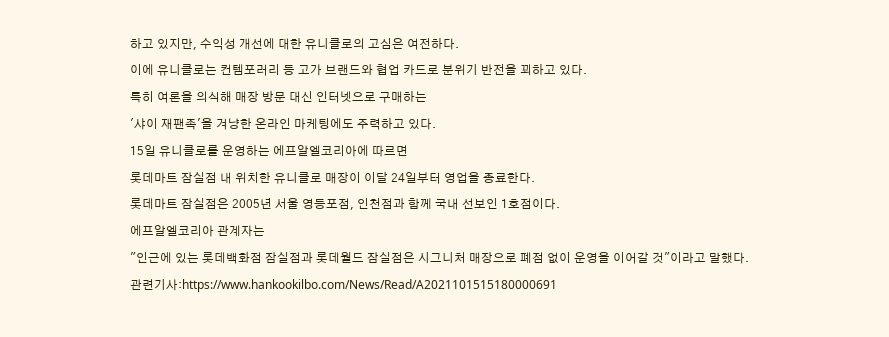하고 있지만, 수익성 개선에 대한 유니클로의 고심은 여전하다.
이에 유니클로는 컨템포러리 등 고가 브랜드와 협업 카드로 분위기 반전을 꾀하고 있다.
특히 여론을 의식해 매장 방문 대신 인터넷으로 구매하는
'샤이 재팬족'을 겨냥한 온라인 마케팅에도 주력하고 있다.
15일 유니클로를 운영하는 에프알엘코리아에 따르면
롯데마트 잠실점 내 위치한 유니클로 매장이 이달 24일부터 영업을 종료한다.
롯데마트 잠실점은 2005년 서울 영등포점, 인천점과 함께 국내 선보인 1호점이다.
에프알엘코리아 관계자는
"인근에 있는 롯데백화점 잠실점과 롯데월드 잠실점은 시그니처 매장으로 폐점 없이 운영을 이어갈 것"이라고 말했다.
관련기사:https://www.hankookilbo.com/News/Read/A2021101515180000691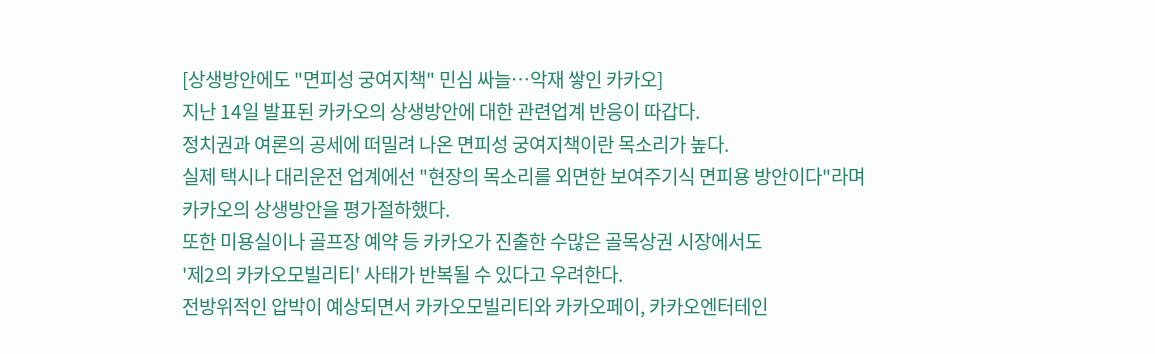[상생방안에도 "면피성 궁여지책" 민심 싸늘…악재 쌓인 카카오]
지난 14일 발표된 카카오의 상생방안에 대한 관련업계 반응이 따갑다.
정치권과 여론의 공세에 떠밀려 나온 면피성 궁여지책이란 목소리가 높다.
실제 택시나 대리운전 업계에선 "현장의 목소리를 외면한 보여주기식 면피용 방안이다"라며
카카오의 상생방안을 평가절하했다.
또한 미용실이나 골프장 예약 등 카카오가 진출한 수많은 골목상권 시장에서도
'제2의 카카오모빌리티' 사태가 반복될 수 있다고 우려한다.
전방위적인 압박이 예상되면서 카카오모빌리티와 카카오페이, 카카오엔터테인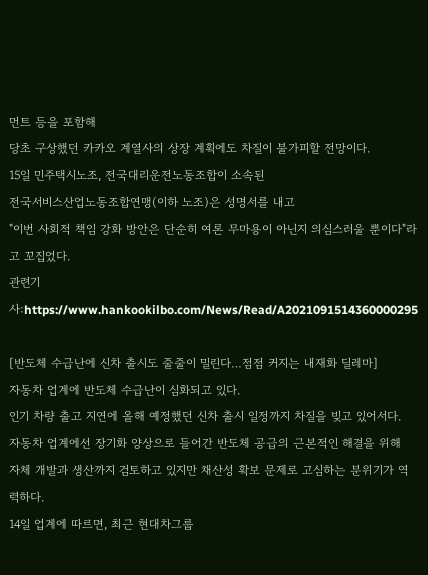먼트 등을 포함해
당초 구상했던 카카오 계열사의 상장 계획에도 차질이 불가피할 전망이다.
15일 민주택시노조, 전국대리운전노동조합이 소속된
전국서비스산업노동조합연맹(이하 노조)은 성명서를 내고
"이번 사회적 책임 강화 방안은 단순히 여론 무마용이 아닌지 의심스러울 뿐이다"라고 꼬집었다.
관련기사:https://www.hankookilbo.com/News/Read/A2021091514360000295

[반도체 수급난에 신차 출시도 줄줄이 밀린다…점점 커지는 내재화 딜레마]
자동차 업계에 반도체 수급난이 심화되고 있다.
인기 차량 출고 지연에 올해 예정했던 신차 출시 일정까지 차질을 빚고 있어서다.
자동차 업계에선 장기화 양상으로 들어간 반도체 공급의 근본적인 해결을 위해
자체 개발과 생산까지 검토하고 있지만 채산성 확보 문제로 고심하는 분위기가 역력하다.
14일 업계에 따르면, 최근 현대차그룹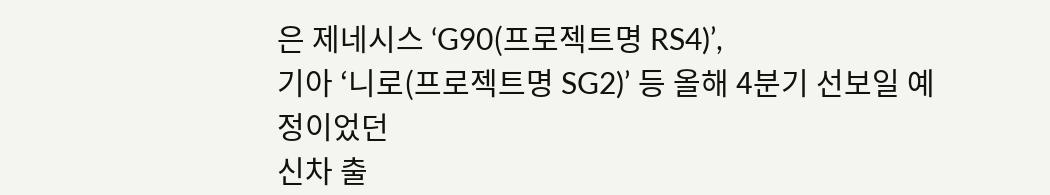은 제네시스 ‘G90(프로젝트명 RS4)’,
기아 ‘니로(프로젝트명 SG2)’ 등 올해 4분기 선보일 예정이었던
신차 출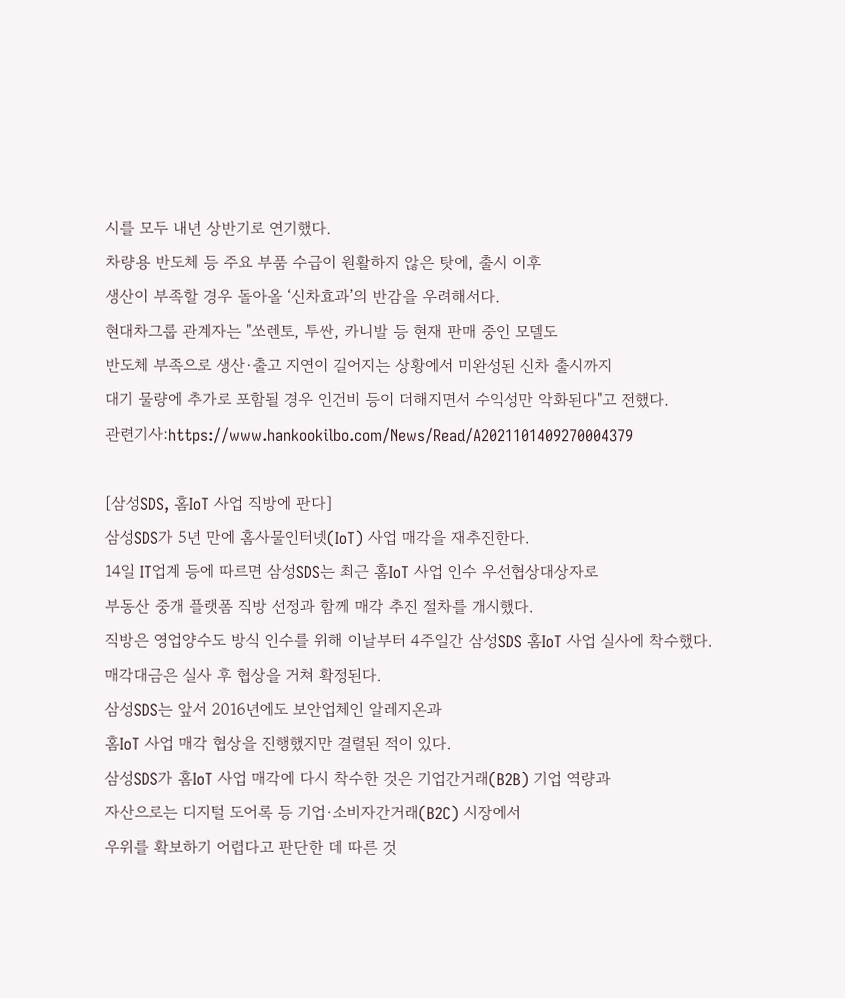시를 모두 내년 상반기로 연기했다.
차량용 반도체 등 주요 부품 수급이 원활하지 않은 탓에, 출시 이후
생산이 부족할 경우 돌아올 ‘신차효과’의 반감을 우려해서다.
현대차그룹 관계자는 "쏘렌토, 투싼, 카니발 등 현재 판매 중인 모델도
반도체 부족으로 생산·출고 지연이 길어지는 상황에서 미완성된 신차 출시까지
대기 물량에 추가로 포함될 경우 인건비 등이 더해지면서 수익성만 악화된다"고 전했다.
관련기사:https://www.hankookilbo.com/News/Read/A2021101409270004379

[삼성SDS, 홈IoT 사업 직방에 판다]
삼성SDS가 5년 만에 홈사물인터넷(IoT) 사업 매각을 재추진한다.
14일 IT업계 등에 따르면 삼성SDS는 최근 홈IoT 사업 인수 우선협상대상자로
부동산 중개 플랫폼 직방 선정과 함께 매각 추진 절차를 개시했다.
직방은 영업양수도 방식 인수를 위해 이날부터 4주일간 삼성SDS 홈IoT 사업 실사에 착수했다.
매각대금은 실사 후 협상을 거쳐 확정된다.
삼성SDS는 앞서 2016년에도 보안업체인 알레지온과
홈IoT 사업 매각 협상을 진행했지만 결렬된 적이 있다.
삼성SDS가 홈IoT 사업 매각에 다시 착수한 것은 기업간거래(B2B) 기업 역량과
자산으로는 디지털 도어록 등 기업·소비자간거래(B2C) 시장에서
우위를 확보하기 어렵다고 판단한 데 따른 것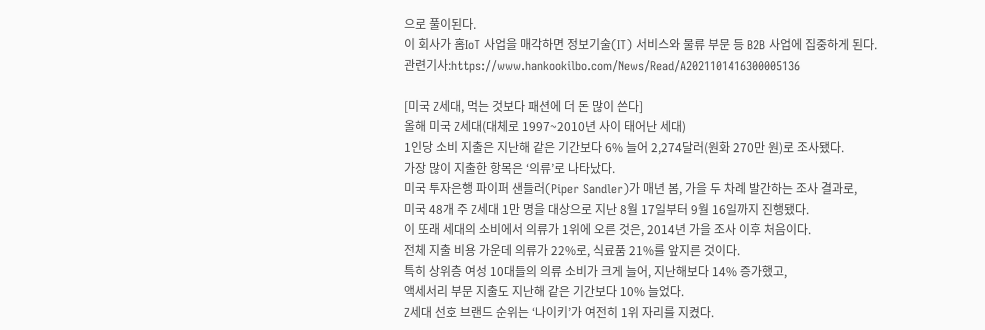으로 풀이된다.
이 회사가 홈IoT 사업을 매각하면 정보기술(IT) 서비스와 물류 부문 등 B2B 사업에 집중하게 된다.
관련기사:https://www.hankookilbo.com/News/Read/A2021101416300005136

[미국 Z세대, 먹는 것보다 패션에 더 돈 많이 쓴다]
올해 미국 Z세대(대체로 1997~2010년 사이 태어난 세대)
1인당 소비 지출은 지난해 같은 기간보다 6% 늘어 2,274달러(원화 270만 원)로 조사됐다.
가장 많이 지출한 항목은 ‘의류’로 나타났다.
미국 투자은행 파이퍼 샌들러(Piper Sandler)가 매년 봄, 가을 두 차례 발간하는 조사 결과로,
미국 48개 주 Z세대 1만 명을 대상으로 지난 8월 17일부터 9월 16일까지 진행됐다.
이 또래 세대의 소비에서 의류가 1위에 오른 것은, 2014년 가을 조사 이후 처음이다.
전체 지출 비용 가운데 의류가 22%로, 식료품 21%를 앞지른 것이다.
특히 상위층 여성 10대들의 의류 소비가 크게 늘어, 지난해보다 14% 증가했고,
액세서리 부문 지출도 지난해 같은 기간보다 10% 늘었다.
Z세대 선호 브랜드 순위는 ‘나이키’가 여전히 1위 자리를 지켰다.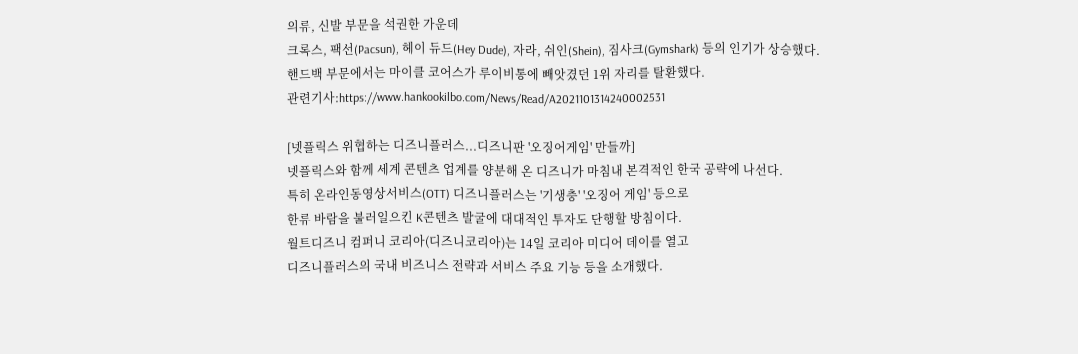의류, 신발 부문을 석권한 가운데
크록스, 팩선(Pacsun), 헤이 듀드(Hey Dude), 자라, 쉬인(Shein), 짐사크(Gymshark) 등의 인기가 상승했다.
핸드백 부문에서는 마이클 코어스가 루이비통에 빼앗겼던 1위 자리를 탈환했다.
관련기사:https://www.hankookilbo.com/News/Read/A2021101314240002531

[넷플릭스 위협하는 디즈니플러스...디즈니판 '오징어게임' 만들까]
넷플릭스와 함께 세계 콘텐츠 업계를 양분해 온 디즈니가 마침내 본격적인 한국 공략에 나선다.
특히 온라인동영상서비스(OTT) 디즈니플러스는 '기생충' '오징어 게임' 등으로
한류 바람을 불러일으킨 K콘텐츠 발굴에 대대적인 투자도 단행할 방침이다.
월트디즈니 컴퍼니 코리아(디즈니코리아)는 14일 코리아 미디어 데이를 열고
디즈니플러스의 국내 비즈니스 전략과 서비스 주요 기능 등을 소개했다.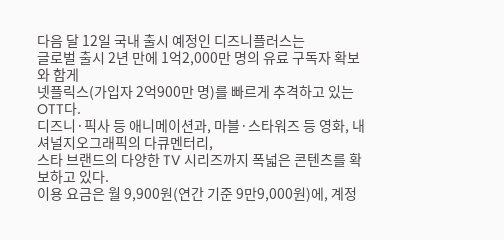다음 달 12일 국내 출시 예정인 디즈니플러스는
글로벌 출시 2년 만에 1억2,000만 명의 유료 구독자 확보와 함게
넷플릭스(가입자 2억900만 명)를 빠르게 추격하고 있는 OTT다.
디즈니·픽사 등 애니메이션과, 마블·스타워즈 등 영화, 내셔널지오그래픽의 다큐멘터리,
스타 브랜드의 다양한 TV 시리즈까지 폭넓은 콘텐츠를 확보하고 있다.
이용 요금은 월 9,900원(연간 기준 9만9,000원)에, 계정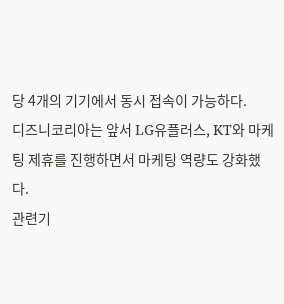당 4개의 기기에서 동시 접속이 가능하다.
디즈니코리아는 앞서 LG유플러스, KT와 마케팅 제휴를 진행하면서 마케팅 역량도 강화했다.
관련기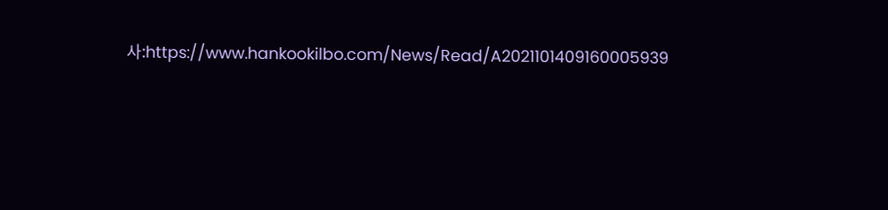사:https://www.hankookilbo.com/News/Read/A2021101409160005939